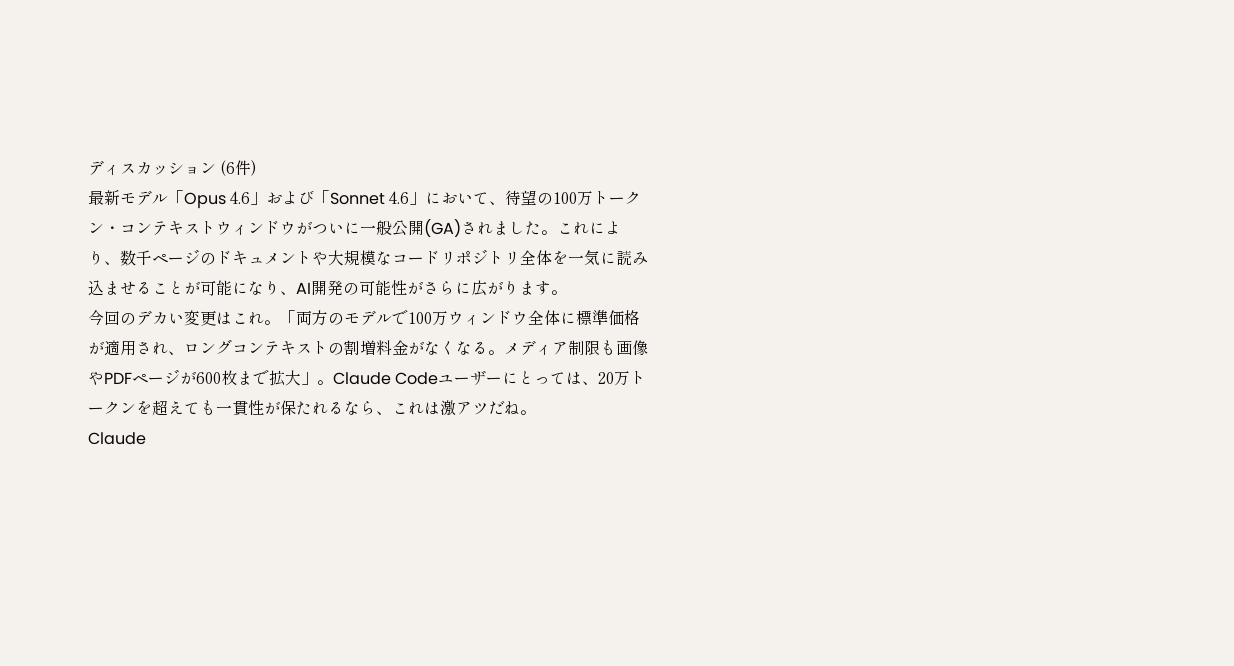ディスカッション (6件)
最新モデル「Opus 4.6」および「Sonnet 4.6」において、待望の100万トークン・コンテキストウィンドウがついに一般公開(GA)されました。これにより、数千ページのドキュメントや大規模なコードリポジトリ全体を一気に読み込ませることが可能になり、AI開発の可能性がさらに広がります。
今回のデカい変更はこれ。「両方のモデルで100万ウィンドウ全体に標準価格が適用され、ロングコンテキストの割増料金がなくなる。メディア制限も画像やPDFページが600枚まで拡大」。Claude Codeユーザーにとっては、20万トークンを超えても一貫性が保たれるなら、これは激アツだね。
Claude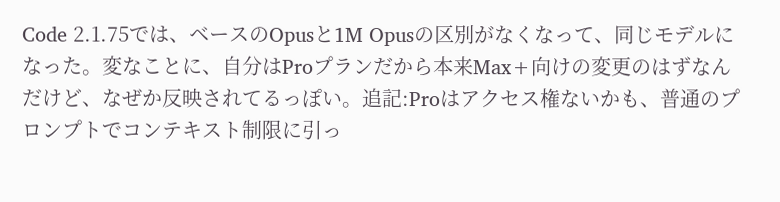Code 2.1.75では、ベースのOpusと1M Opusの区別がなくなって、同じモデルになった。変なことに、自分はProプランだから本来Max+向けの変更のはずなんだけど、なぜか反映されてるっぽい。追記:Proはアクセス権ないかも、普通のプロンプトでコンテキスト制限に引っ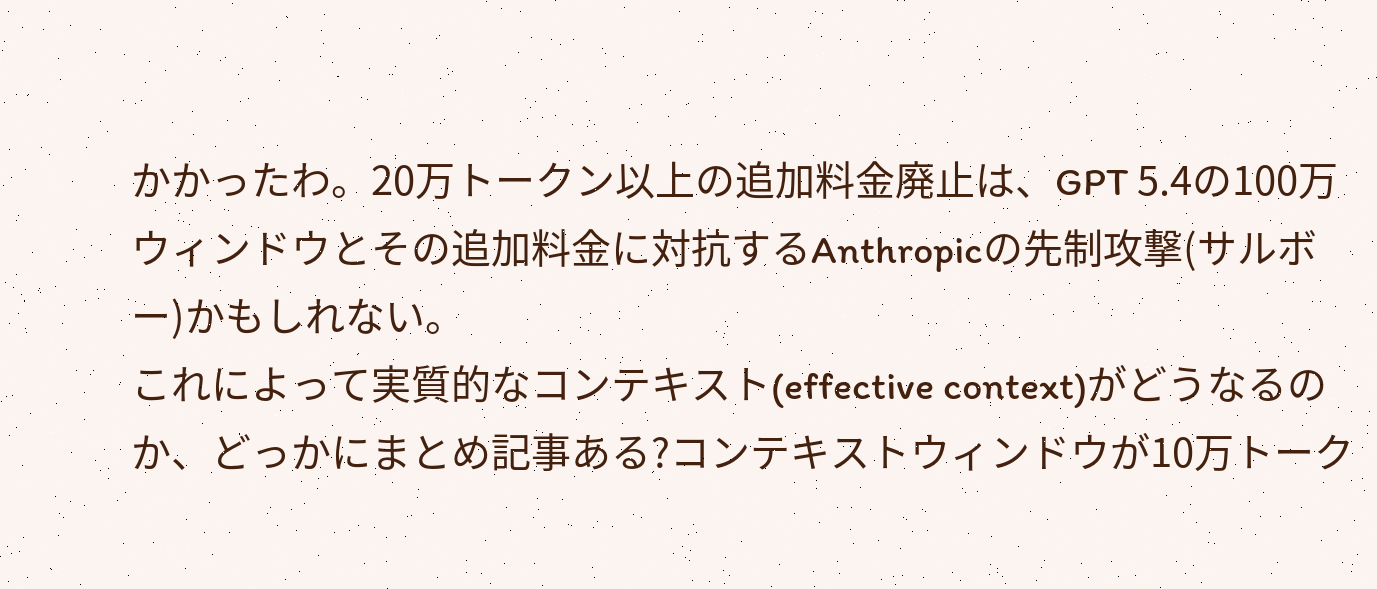かかったわ。20万トークン以上の追加料金廃止は、GPT 5.4の100万ウィンドウとその追加料金に対抗するAnthropicの先制攻撃(サルボー)かもしれない。
これによって実質的なコンテキスト(effective context)がどうなるのか、どっかにまとめ記事ある?コンテキストウィンドウが10万トーク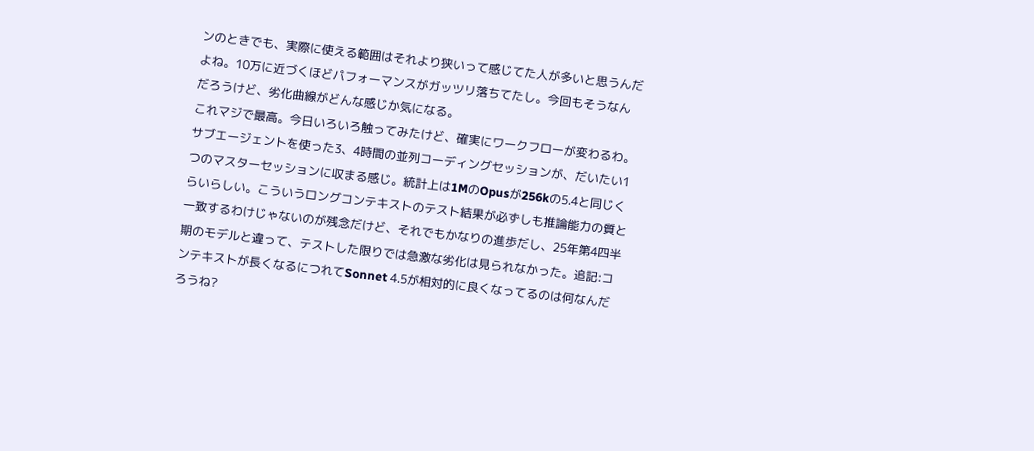ンのときでも、実際に使える範囲はそれより狭いって感じてた人が多いと思うんだよね。10万に近づくほどパフォーマンスがガッツリ落ちてたし。今回もそうなんだろうけど、劣化曲線がどんな感じか気になる。
これマジで最高。今日いろいろ触ってみたけど、確実にワークフローが変わるわ。サブエージェントを使った3、4時間の並列コーディングセッションが、だいたい1つのマスターセッションに収まる感じ。統計上は1MのOpusが256kの5.4と同じくらいらしい。こういうロングコンテキストのテスト結果が必ずしも推論能力の質と一致するわけじゃないのが残念だけど、それでもかなりの進歩だし、25年第4四半期のモデルと違って、テストした限りでは急激な劣化は見られなかった。追記:コンテキストが長くなるにつれてSonnet 4.5が相対的に良くなってるのは何なんだろうね?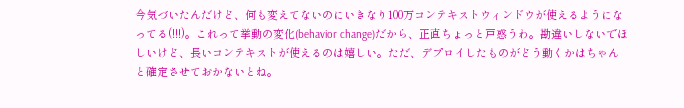今気づいたんだけど、何も変えてないのにいきなり100万コンテキストウィンドウが使えるようになってる(!!!)。これって挙動の変化(behavior change)だから、正直ちょっと戸惑うわ。勘違いしないでほしいけど、長いコンテキストが使えるのは嬉しい。ただ、デプロイしたものがどう動くかはちゃんと確定させておかないとね。